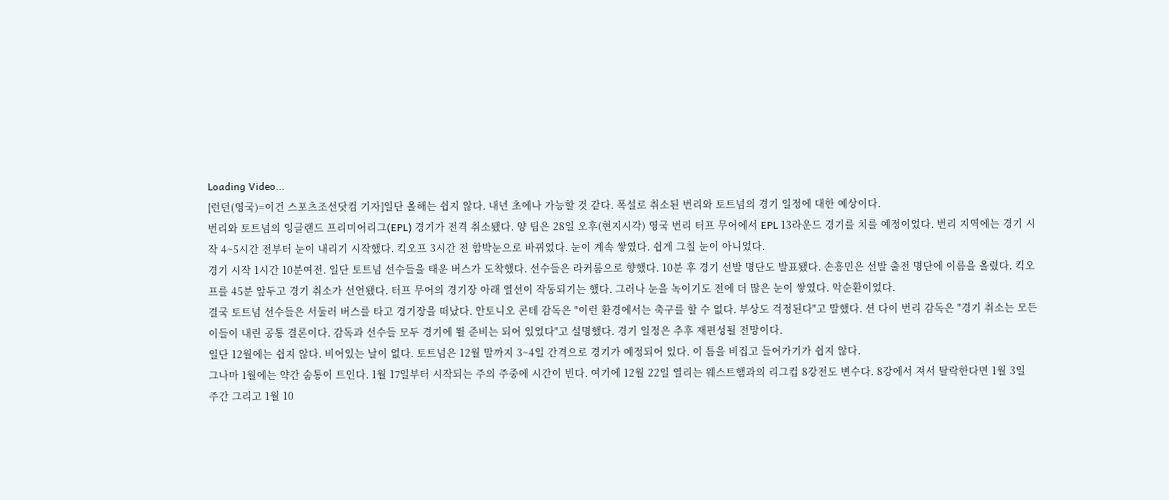Loading Video...
[런던(영국)=이건 스포츠조선닷컴 기자]일단 올해는 쉽지 않다. 내년 초에나 가능할 것 같다. 폭설로 취소된 번리와 토트넘의 경기 일정에 대한 예상이다.
번리와 토트넘의 잉글랜드 프리미어리그(EPL) 경기가 전격 취소됐다. 양 팀은 28일 오후(현지시각) 영국 번리 터프 무어에서 EPL 13라운드 경기를 치를 예정이었다. 번리 지역에는 경기 시작 4~5시간 전부터 눈이 내리기 시작했다. 킥오프 3시간 전 함박눈으로 바뀌었다. 눈이 계속 쌓였다. 쉽게 그칠 눈이 아니었다.
경기 시작 1시간 10분여전. 일단 토트넘 선수들을 태운 버스가 도착했다. 선수들은 라커룸으로 향했다. 10분 후 경기 선발 명단도 발표됐다. 손흥민은 선발 출전 명단에 이름을 올렸다. 킥오프를 45분 앞두고 경기 취소가 선언됐다. 터프 무어의 경기장 아래 열선이 작동되기는 했다. 그러나 눈을 녹이기도 전에 더 많은 눈이 쌓였다. 악순환이었다.
결국 토트넘 선수들은 서둘러 버스를 타고 경기장을 떠났다. 안토니오 콘테 감독은 "이런 환경에서는 축구를 할 수 없다. 부상도 걱정된다"고 말했다. 션 다이 번리 감독은 "경기 취소는 모든 이들이 내린 공통 결론이다. 감독과 선수들 모두 경기에 뛸 준비는 되어 있었다"고 설명했다. 경기 일정은 추후 재편성될 전망이다.
일단 12월에는 쉽지 않다. 비어있는 날이 없다. 토트넘은 12월 말까지 3~4일 간격으로 경기가 예정되어 있다. 이 틈을 비집고 들어가기가 쉽지 않다.
그나마 1월에는 약간 숨통이 트인다. 1월 17일부터 시작되는 주의 주중에 시간이 빈다. 여기에 12월 22일 열리는 웨스트햄과의 리그컵 8강전도 변수다. 8강에서 져서 탈락한다면 1월 3일 주간 그리고 1월 10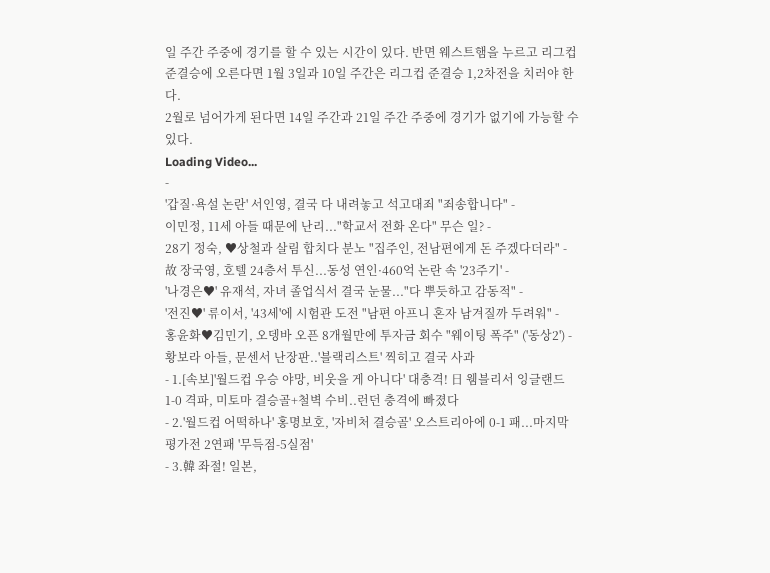일 주간 주중에 경기를 할 수 있는 시간이 있다. 반면 웨스트햄을 누르고 리그컵 준결승에 오른다면 1월 3일과 10일 주간은 리그컵 준결승 1,2차전을 치러야 한다.
2월로 넘어가게 된다면 14일 주간과 21일 주간 주중에 경기가 없기에 가능할 수 있다.
Loading Video...
-
'갑질·욕설 논란' 서인영, 결국 다 내려놓고 석고대죄 "죄송합니다" -
이민정, 11세 아들 때문에 난리..."학교서 전화 온다" 무슨 일? -
28기 정숙, ♥상철과 살림 합치다 분노 "집주인, 전남편에게 돈 주겠다더라" -
故 장국영, 호텔 24층서 투신...동성 연인·460억 논란 속 '23주기' -
'나경은♥' 유재석, 자녀 졸업식서 결국 눈물..."다 뿌듯하고 감동적" -
'전진♥' 류이서, '43세'에 시험관 도전 "남편 아프니 혼자 남겨질까 두려워" -
홍윤화♥김민기, 오뎅바 오픈 8개월만에 투자금 회수 "웨이팅 폭주" ('동상2') -
황보라 아들, 문센서 난장판..'블랙리스트' 찍히고 결국 사과
- 1.[속보]'월드컵 우승 야망, 비웃을 게 아니다' 대충격! 日 웸블리서 잉글랜드 1-0 격파, 미토마 결승골+철벽 수비..런던 충격에 빠졌다
- 2.'월드컵 어떡하나' 홍명보호, '자비처 결승골' 오스트리아에 0-1 패...마지막 평가전 2연패 '무득점-5실점'
- 3.韓 좌절! 일본,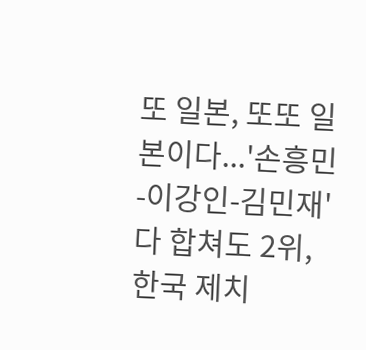또 일본, 또또 일본이다...'손흥민-이강인-김민재' 다 합쳐도 2위, 한국 제치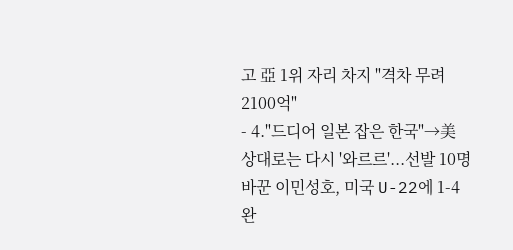고 亞 1위 자리 차지 "격차 무려 2100억"
- 4."드디어 일본 잡은 한국"→美 상대로는 다시 '와르르'...선발 10명 바꾼 이민성호, 미국 U-22에 1-4 완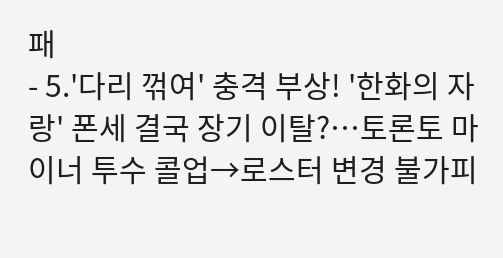패
- 5.'다리 꺾여' 충격 부상! '한화의 자랑' 폰세 결국 장기 이탈?…토론토 마이너 투수 콜업→로스터 변경 불가피